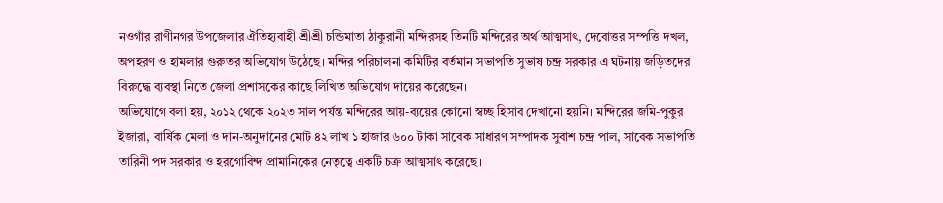নওগাঁর রাণীনগর উপজেলার ঐতিহ্যবাহী শ্রীশ্রী চন্ডিমাতা ঠাকুরানী মন্দিরসহ তিনটি মন্দিরের অর্থ আত্মসাৎ, দেবোত্তর সম্পত্তি দখল, অপহরণ ও হামলার গুরুতর অভিযোগ উঠেছে। মন্দির পরিচালনা কমিটির বর্তমান সভাপতি সুভাষ চন্দ্র সরকার এ ঘটনায় জড়িতদের বিরুদ্ধে ব্যবস্থা নিতে জেলা প্রশাসকের কাছে লিখিত অভিযোগ দায়ের করেছেন।
অভিযোগে বলা হয়, ২০১২ থেকে ২০২৩ সাল পর্যন্ত মন্দিরের আয়-ব্যয়ের কোনো স্বচ্ছ হিসাব দেখানো হয়নি। মন্দিরের জমি-পুকুর ইজারা, বার্ষিক মেলা ও দান-অনুদানের মোট ৪২ লাখ ১ হাজার ৬০০ টাকা সাবেক সাধারণ সম্পাদক সুবাশ চন্দ্র পাল, সাবেক সভাপতি তারিনী পদ সরকার ও হরগোবিন্দ প্রামানিকের নেতৃত্বে একটি চক্র আত্মসাৎ করেছে।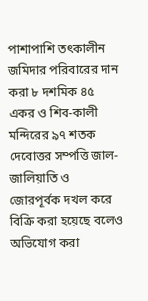পাশাপাশি তৎকালীন জমিদার পরিবারের দান করা ৮ দশমিক ৪৫ একর ও শিব-কালী মন্দিরের ৯৭ শতক দেবোত্তর সম্পত্তি জাল-জালিয়াতি ও জোরপূর্বক দখল করে বিক্রি করা হয়েছে বলেও অভিযোগ করা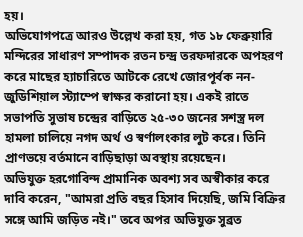হয়।
অভিযোগপত্রে আরও উল্লেখ করা হয়, গত ১৮ ফেব্রুয়ারি মন্দিরের সাধারণ সম্পাদক রতন চন্দ্র তরফদারকে অপহরণ করে মাছের হ্যাচারিতে আটকে রেখে জোরপূর্বক নন-জুডিশিয়াল স্ট্যাম্পে স্বাক্ষর করানো হয়। একই রাতে সভাপতি সুভাষ চন্দ্রের বাড়িতে ২৫-৩০ জনের সশস্ত্র দল হামলা চালিয়ে নগদ অর্থ ও স্বর্ণালংকার লুট করে। তিনি প্রাণভয়ে বর্তমানে বাড়িছাড়া অবস্থায় রয়েছেন।
অভিযুক্ত হরগোবিন্দ প্রামানিক অবশ্য সব অস্বীকার করে দাবি করেন, "আমরা প্রতি বছর হিসাব দিয়েছি, জমি বিক্রির সঙ্গে আমি জড়িত নই।" তবে অপর অভিযুক্ত সুব্রত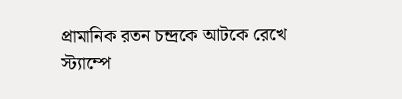প্রামানিক রতন চন্দ্রকে আটকে রেখে স্ট্যাম্পে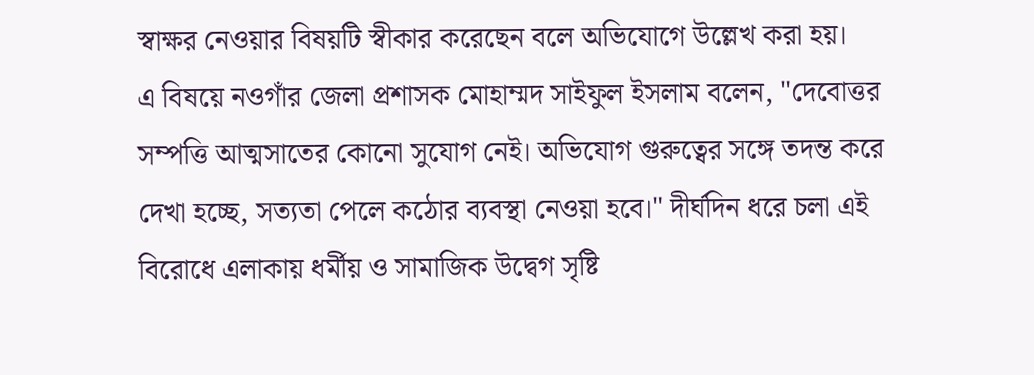স্বাক্ষর নেওয়ার বিষয়টি স্বীকার করেছেন বলে অভিযোগে উল্লেখ করা হয়।
এ বিষয়ে নওগাঁর জেলা প্রশাসক মোহাম্মদ সাইফুল ইসলাম বলেন, "দেবোত্তর সম্পত্তি আত্মসাতের কোনো সুযোগ নেই। অভিযোগ গুরুত্বের সঙ্গে তদন্ত করে দেখা হচ্ছে, সত্যতা পেলে কঠোর ব্যবস্থা নেওয়া হবে।" দীর্ঘদিন ধরে চলা এই বিরোধে এলাকায় ধর্মীয় ও সামাজিক উদ্বেগ সৃষ্টি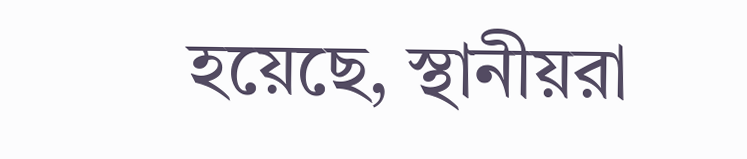হয়েছে, স্থানীয়রা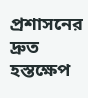প্রশাসনের দ্রুত হস্তক্ষেপ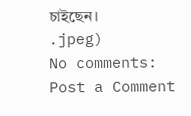চাইছেন।
.jpeg)
No comments:
Post a Comment